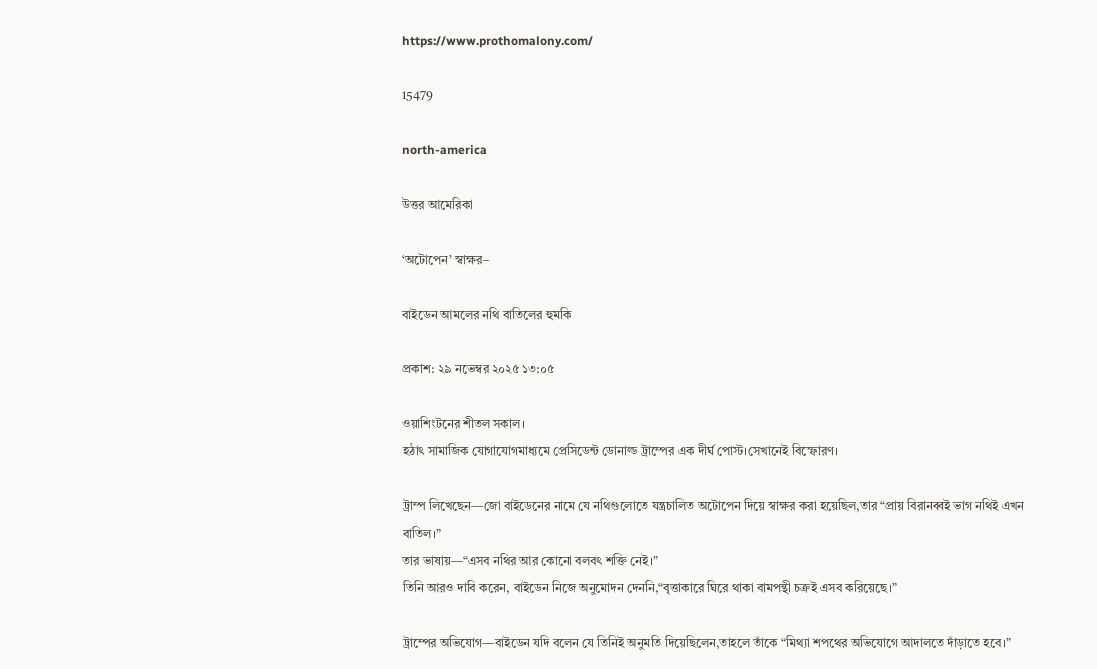https://www.prothomalony.com/

15479

north-america

উত্তর আমেরিকা

‘অটোপেন’ স্বাক্ষর–

বাইডেন আমলের নথি বাতিলের হুমকি

প্রকাশ: ২৯ নভেম্বর ২০২৫ ১৩:০৫

ওয়াশিংটনের শীতল সকাল।
হঠাৎ সামাজিক যোগাযোগমাধ্যমে প্রেসিডেন্ট ডোনাল্ড ট্রাম্পের এক দীর্ঘ পোস্ট।সেখানেই বিস্ফোরণ।

ট্রাম্প লিখেছেন—জো বাইডেনের নামে যে নথিগুলোতে যন্ত্রচালিত অটোপেন দিয়ে স্বাক্ষর করা হয়েছিল,তার “প্রায় বিরানব্বই ভাগ নথিই এখন বাতিল।”
তার ভাষায়—“এসব নথির আর কোনো বলবৎ শক্তি নেই।”
তিনি আরও দাবি করেন, বাইডেন নিজে অনুমোদন দেননি,“বৃত্তাকারে ঘিরে থাকা বামপন্থী চক্রই এসব করিয়েছে।”

ট্রাম্পের অভিযোগ—বাইডেন যদি বলেন যে তিনিই অনুমতি দিয়েছিলেন,তাহলে তাঁকে “মিথ্যা শপথের অভিযোগে আদালতে দাঁড়াতে হবে।”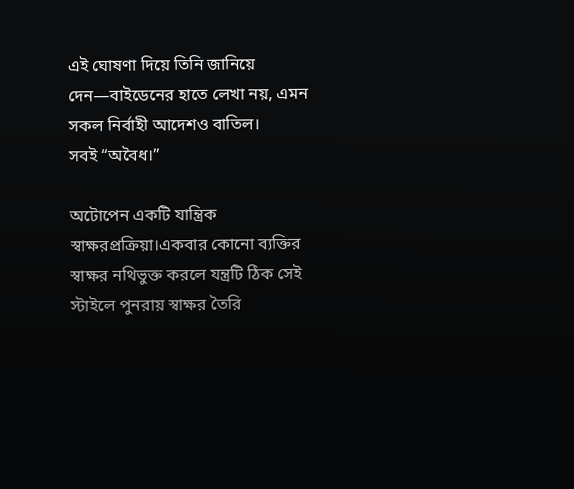এই ঘোষণা দিয়ে তিনি জানিয়ে দেন—বাইডেনের হাতে লেখা নয়, এমন সকল নির্বাহী আদেশও বাতিল।
সবই “অবৈধ।”

অটোপেন একটি যান্ত্রিক স্বাক্ষরপ্রক্রিয়া।একবার কোনো ব্যক্তির স্বাক্ষর নথিভুক্ত করলে যন্ত্রটি ঠিক সেই স্টাইলে পুনরায় স্বাক্ষর তৈরি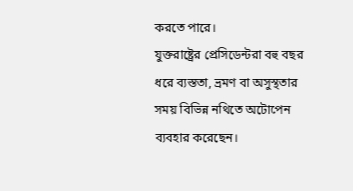করতে পারে।
যুক্তরাষ্ট্রের প্রেসিডেন্টরা বহু বছর ধরে ব্যস্ততা, ভ্রমণ বা অসুস্থতার সময় বিভিন্ন নথিতে অটোপেন ব্যবহার করেছেন।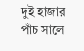দুই হাজার পাঁচ সালে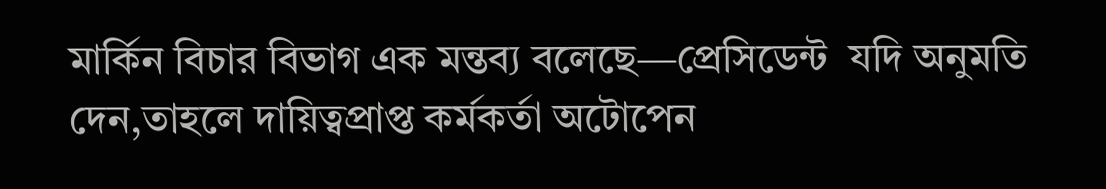মার্কিন বিচার বিভাগ এক মন্তব্য বলেছে—প্রেসিডেন্ট  যদি অনুমতি দেন,তাহলে দায়িত্বপ্রাপ্ত কর্মকর্তা অটোপেন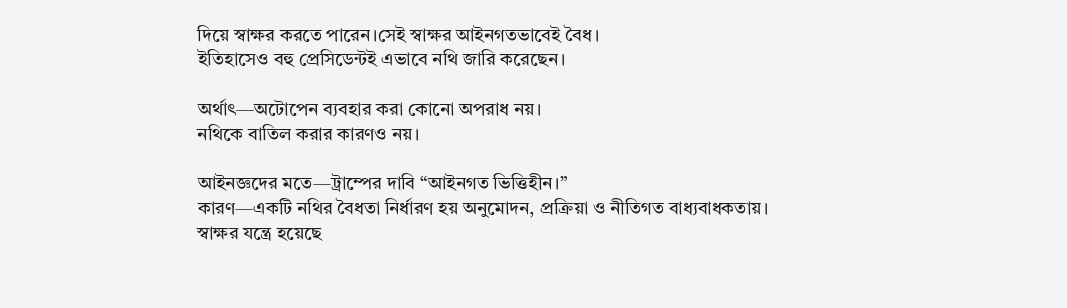দিয়ে স্বাক্ষর করতে পারেন।সেই স্বাক্ষর আইনগতভাবেই বৈধ।
ইতিহাসেও বহু প্রেসিডেন্টই এভাবে নথি জারি করেছেন।

অর্থাৎ—অটোপেন ব্যবহার করা কোনো অপরাধ নয়।
নথিকে বাতিল করার কারণও নয়।

আইনজ্ঞদের মতে—ট্রাম্পের দাবি “আইনগত ভিত্তিহীন।”
কারণ—একটি নথির বৈধতা নির্ধারণ হয় অনুমোদন, প্রক্রিয়া ও নীতিগত বাধ্যবাধকতায়।
স্বাক্ষর যন্ত্রে হয়েছে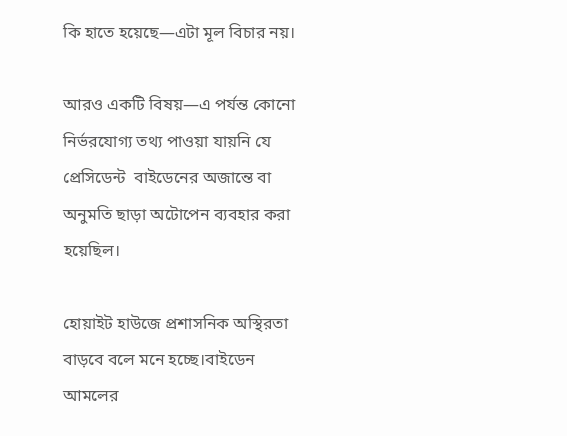কি হাতে হয়েছে—এটা মূল বিচার নয়।

আরও একটি বিষয়—এ পর্যন্ত কোনো নির্ভরযোগ্য তথ্য পাওয়া যায়নি যে প্রেসিডেন্ট  বাইডেনের অজান্তে বা অনুমতি ছাড়া অটোপেন ব্যবহার করা হয়েছিল।

হোয়াইট হাউজে প্রশাসনিক অস্থিরতা বাড়বে বলে মনে হচ্ছে।বাইডেন আমলের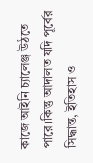কাজে আইনি চ্যালেঞ্জ উঠতে পারে।কিন্তু আদালত যদি পূর্বের সিদ্ধান্ত, ইতিহাস ও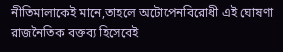নীতিমালাকেই মানে,তাহলে অটোপেনবিরোধী এই ঘোষণা
রাজনৈতিক বক্তব্য হিসেবেই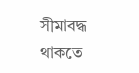সীমাবদ্ধ থাকতে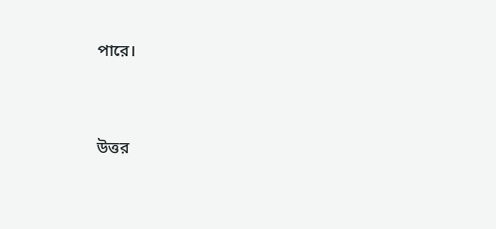পারে।




উত্তর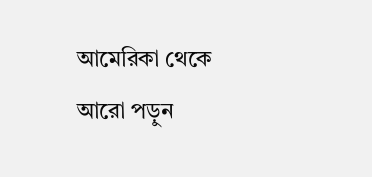আমেরিকা থেকে আরো পড়ুন